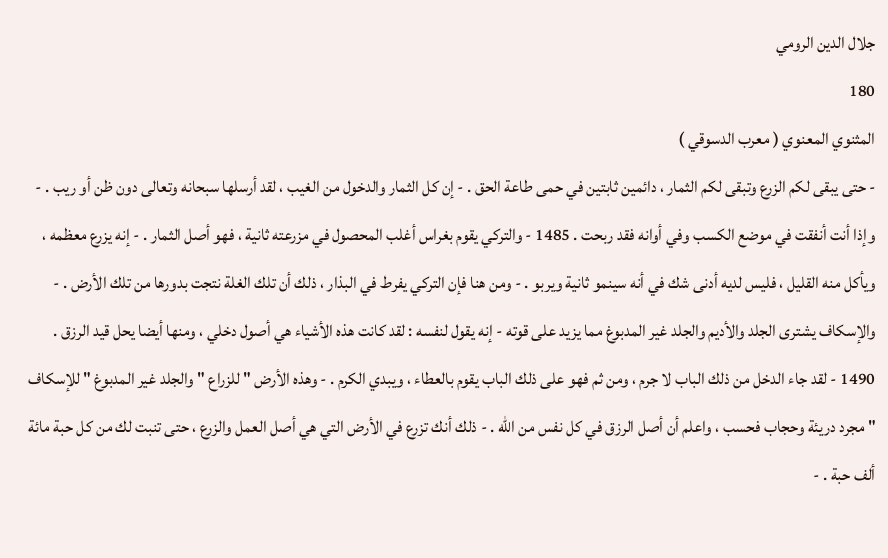جلال الدين الرومي
180
المثنوي المعنوي ( معرب الدسوقي )
- حتى يبقى لكم الزرع وتبقى لكم الثمار ، دائمين ثابتين في حمى طاعة الحق . - إن كل الثمار والدخول من الغيب ، لقد أرسلها سبحانه وتعالى دون ظن أو ريب . - وإذا أنت أنفقت في موضع الكسب وفي أوانه فقد ربحت . 1485 - والتركي يقوم بغراس أغلب المحصول في مزرعته ثانية ، فهو أصل الثمار . - إنه يزرع معظمه ، ويأكل منه القليل ، فليس لديه أدنى شك في أنه سينمو ثانية ويربو . - ومن هنا فإن التركي يفرط في البذار ، ذلك أن تلك الغلة نتجت بدورها من تلك الأرض . - والإسكاف يشترى الجلد والأديم والجلد غير المدبوغ مما يزيد على قوته - إنه يقول لنفسه : لقد كانت هذه الأشياء هي أصول دخلي ، ومنها أيضا يحل قيد الرزق . 1490 - لقد جاء الدخل من ذلك الباب لا جرم ، ومن ثم فهو على ذلك الباب يقوم بالعطاء ، ويبدي الكرم . - وهذه الأرض " للزراع " والجلد غير المدبوغ " للإسكاف " مجرد دريئة وحجاب فحسب ، واعلم أن أصل الرزق في كل نفس من الله . - ذلك أنك تزرع في الأرض التي هي أصل العمل والزرع ، حتى تنبت لك من كل حبة مائة ألف حبة . -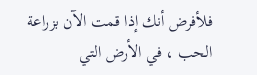فلأفرض أنك إذا قمت الآن بزراعة الحب ، في الأرض التي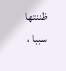ظننتها سببا ،